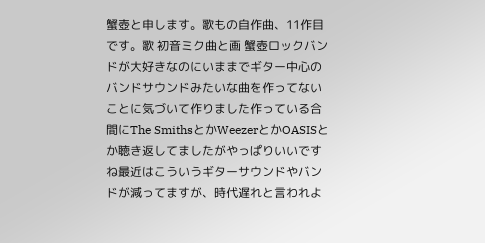蟹壺と申します。歌もの自作曲、11作目です。歌 初音ミク曲と画 蟹壺ロックバンドが大好きなのにいままでギター中心のバンドサウンドみたいな曲を作ってないことに気づいて作りました作っている合間にThe SmithsとかWeezerとかOASISとか聴き返してましたがやっぱりいいですね最近はこういうギターサウンドやバンドが減ってますが、時代遅れと言われよ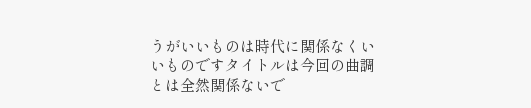うがいいものは時代に関係なくいいものですタイトルは今回の曲調とは全然関係ないで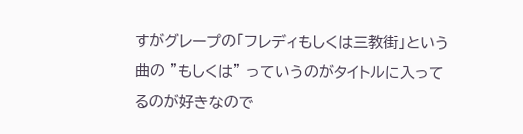すがグレープの「フレディもしくは三教街」という曲の ”もしくは” っていうのがタイトルに入ってるのが好きなので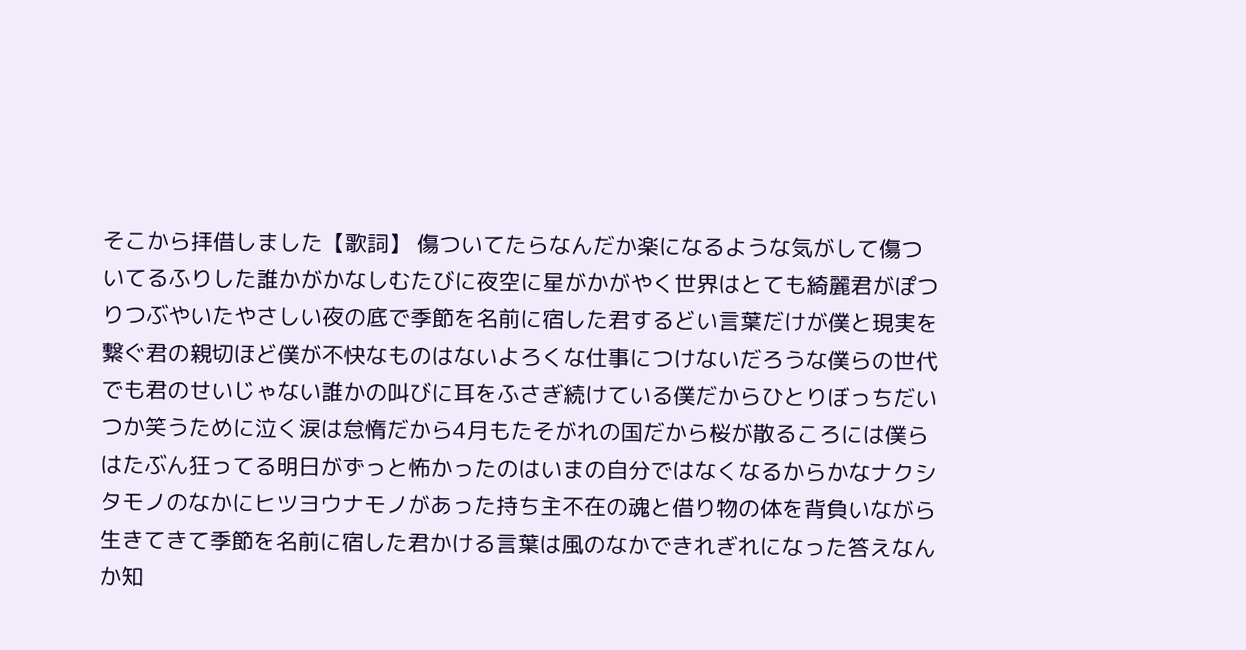そこから拝借しました【歌詞】 傷ついてたらなんだか楽になるような気がして傷ついてるふりした誰かがかなしむたびに夜空に星がかがやく世界はとても綺麗君がぽつりつぶやいたやさしい夜の底で季節を名前に宿した君するどい言葉だけが僕と現実を繋ぐ君の親切ほど僕が不快なものはないよろくな仕事につけないだろうな僕らの世代でも君のせいじゃない誰かの叫びに耳をふさぎ続けている僕だからひとりぼっちだいつか笑うために泣く涙は怠惰だから4月もたそがれの国だから桜が散るころには僕らはたぶん狂ってる明日がずっと怖かったのはいまの自分ではなくなるからかなナクシタモノのなかにヒツヨウナモノがあった持ち主不在の魂と借り物の体を背負いながら生きてきて季節を名前に宿した君かける言葉は風のなかできれぎれになった答えなんか知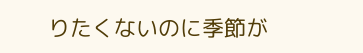りたくないのに季節が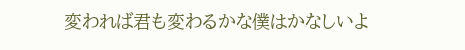変われば君も変わるかな僕はかなしいよ